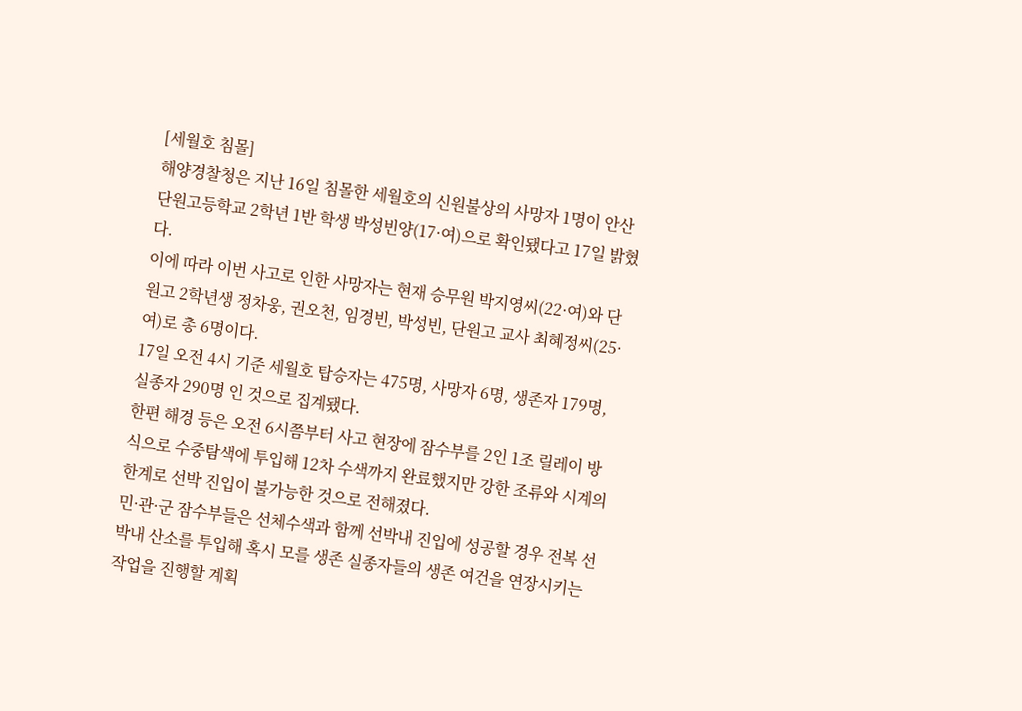[세월호 침몰]
해양경찰청은 지난 16일 침몰한 세월호의 신원불상의 사망자 1명이 안산 단원고등학교 2학년 1반 학생 박성빈양(17·여)으로 확인됐다고 17일 밝혔다.
이에 따라 이번 사고로 인한 사망자는 현재 승무원 박지영씨(22·여)와 단원고 2학년생 정차웅, 권오천, 임경빈, 박성빈, 단원고 교사 최혜정씨(25·여)로 총 6명이다.
17일 오전 4시 기준 세월호 탑승자는 475명, 사망자 6명, 생존자 179명, 실종자 290명 인 것으로 집계됐다.
한편 해경 등은 오전 6시쯤부터 사고 현장에 잠수부를 2인 1조 릴레이 방식으로 수중탐색에 투입해 12차 수색까지 완료했지만 강한 조류와 시계의 한계로 선박 진입이 불가능한 것으로 전해졌다.
민·관·군 잠수부들은 선체수색과 함께 선박내 진입에 성공할 경우 전복 선박내 산소를 투입해 혹시 모를 생존 실종자들의 생존 여건을 연장시키는 작업을 진행할 계획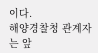이다.
해양경찰청 관계자는 앞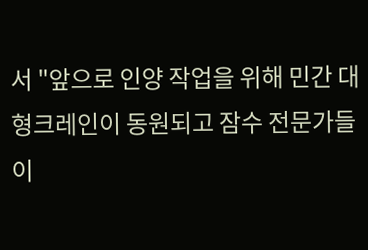서 "앞으로 인양 작업을 위해 민간 대형크레인이 동원되고 잠수 전문가들이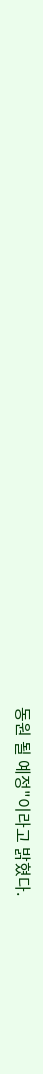동원 될 예정"이라고 밝혔다.